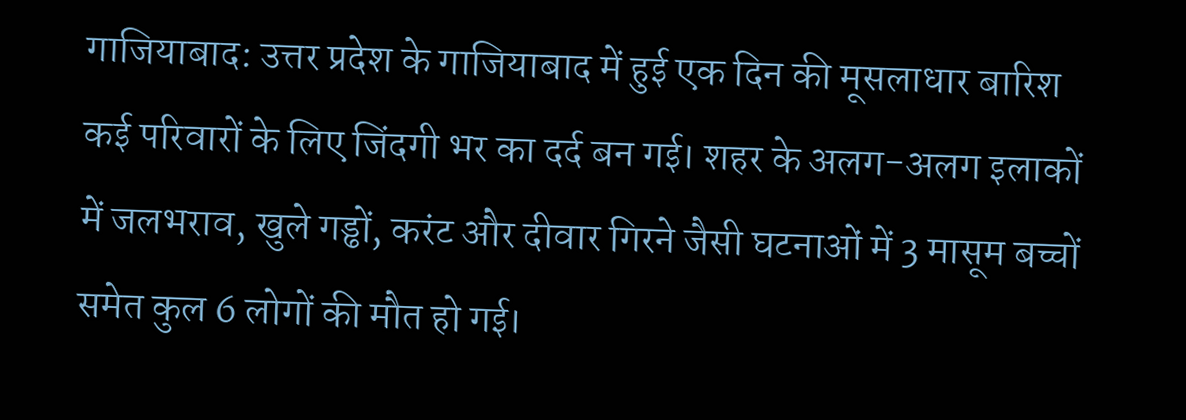गाजियाबाद: उत्तर प्रदेश के गाजियाबाद में हुई एक दिन की मूसलाधार बारिश कई परिवारों के लिए जिंदगी भर का दर्द बन गई। शहर के अलग-अलग इलाकों में जलभराव, खुले गड्ढों, करंट और दीवार गिरने जैसी घटनाओं में 3 मासूम बच्चों समेत कुल 6 लोगों की मौत हो गई।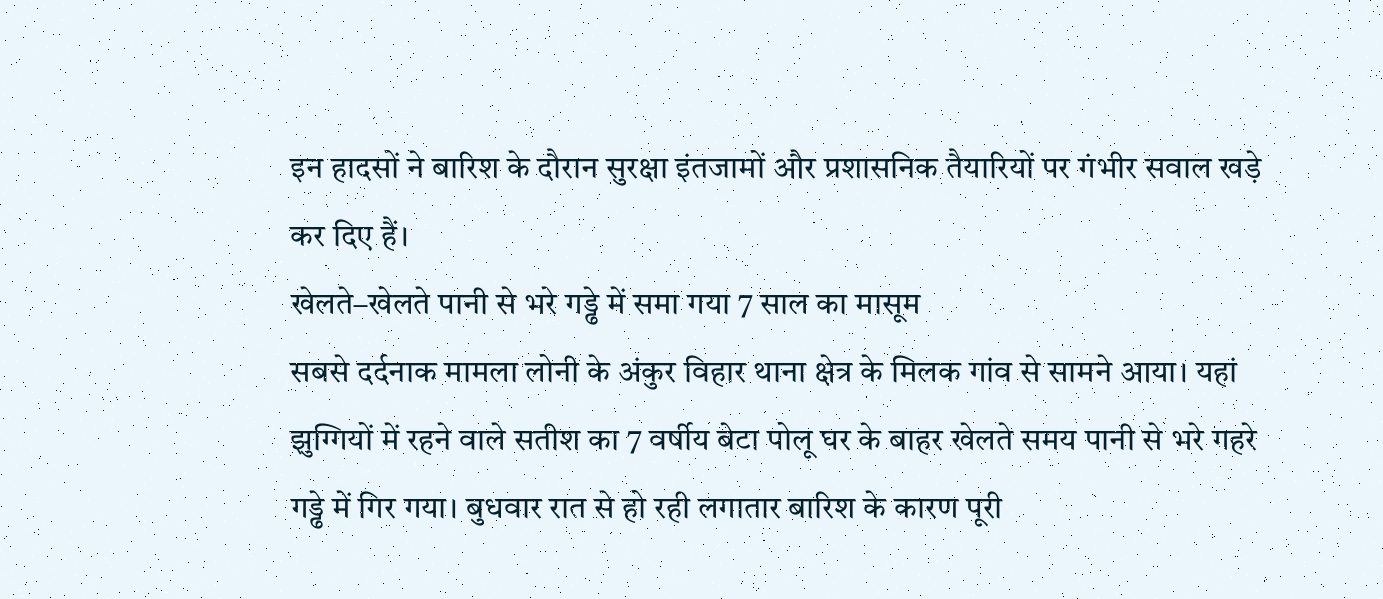इन हादसों ने बारिश के दौरान सुरक्षा इंतजामों और प्रशासनिक तैयारियों पर गंभीर सवाल खड़े कर दिए हैं।
खेलते–खेलते पानी से भरे गड्ढे में समा गया 7 साल का मासूम
सबसे दर्दनाक मामला लोनी के अंकुर विहार थाना क्षेत्र के मिलक गांव से सामने आया। यहां झुग्गियों में रहने वाले सतीश का 7 वर्षीय बेटा पोलू घर के बाहर खेलते समय पानी से भरे गहरे गड्ढे में गिर गया। बुधवार रात से हो रही लगातार बारिश के कारण पूरी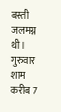बस्ती जलमग्न थी। गुरुवार शाम करीब 7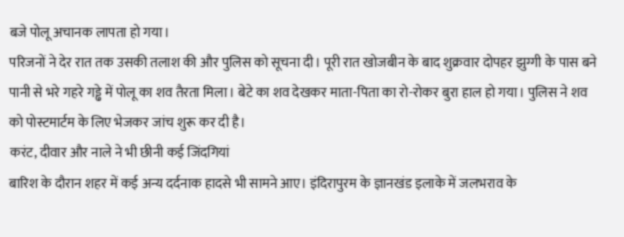बजे पोलू अचानक लापता हो गया।
परिजनों ने देर रात तक उसकी तलाश की और पुलिस को सूचना दी। पूरी रात खोजबीन के बाद शुक्रवार दोपहर झुग्गी के पास बने पानी से भरे गहरे गड्ढे में पोलू का शव तैरता मिला। बेटे का शव देखकर माता-पिता का रो-रोकर बुरा हाल हो गया। पुलिस ने शव को पोस्टमार्टम के लिए भेजकर जांच शुरू कर दी है।
करंट, दीवार और नाले ने भी छीनी कई जिंदगियां
बारिश के दौरान शहर में कई अन्य दर्दनाक हादसे भी सामने आए। इंदिरापुरम के ज्ञानखंड इलाके में जलभराव के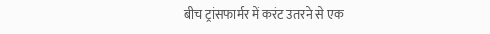बीच ट्रांसफार्मर में करंट उतरने से एक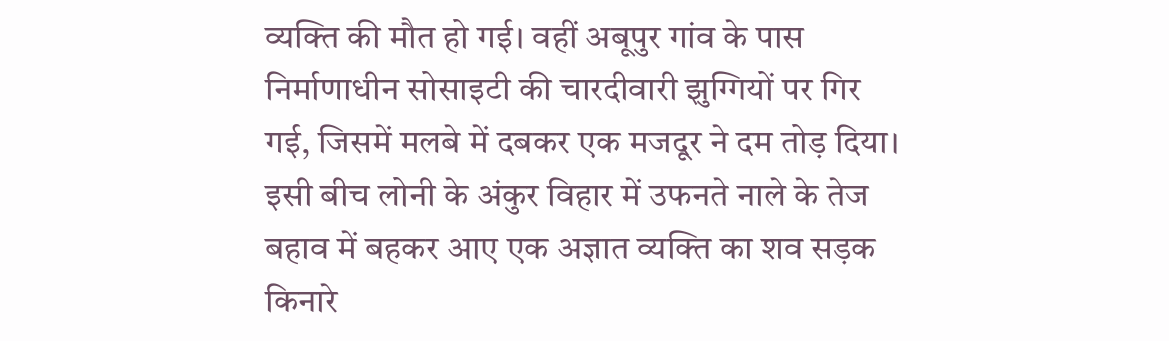व्यक्ति की मौत हो गई। वहीं अबूपुर गांव के पास निर्माणाधीन सोसाइटी की चारदीवारी झुग्गियों पर गिर गई, जिसमें मलबे में दबकर एक मजदूर ने दम तोड़ दिया।
इसी बीच लोनी के अंकुर विहार में उफनते नाले के तेज बहाव में बहकर आए एक अज्ञात व्यक्ति का शव सड़क किनारे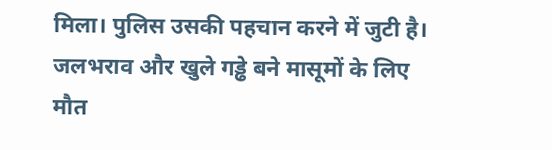मिला। पुलिस उसकी पहचान करने में जुटी है।
जलभराव और खुले गड्ढे बने मासूमों के लिए मौत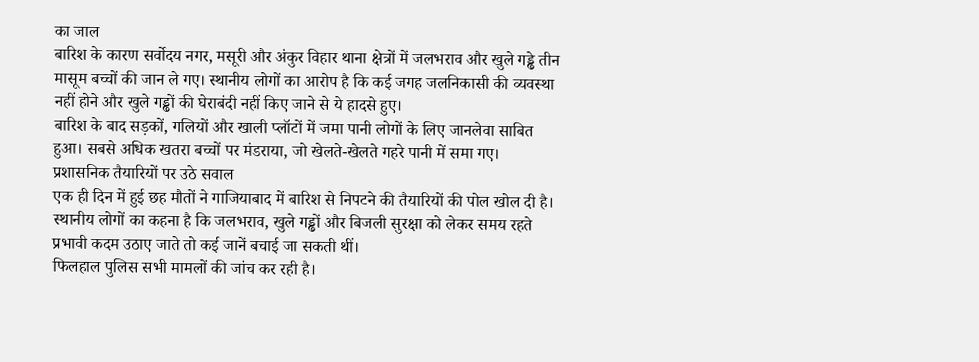का जाल
बारिश के कारण सर्वोदय नगर, मसूरी और अंकुर विहार थाना क्षेत्रों में जलभराव और खुले गड्ढे तीन मासूम बच्चों की जान ले गए। स्थानीय लोगों का आरोप है कि कई जगह जलनिकासी की व्यवस्था नहीं होने और खुले गड्ढों की घेराबंदी नहीं किए जाने से ये हादसे हुए।
बारिश के बाद सड़कों, गलियों और खाली प्लॉटों में जमा पानी लोगों के लिए जानलेवा साबित हुआ। सबसे अधिक खतरा बच्चों पर मंडराया, जो खेलते-खेलते गहरे पानी में समा गए।
प्रशासनिक तैयारियों पर उठे सवाल
एक ही दिन में हुई छह मौतों ने गाजियाबाद में बारिश से निपटने की तैयारियों की पोल खोल दी है। स्थानीय लोगों का कहना है कि जलभराव, खुले गड्ढों और बिजली सुरक्षा को लेकर समय रहते प्रभावी कदम उठाए जाते तो कई जानें बचाई जा सकती थीं।
फिलहाल पुलिस सभी मामलों की जांच कर रही है।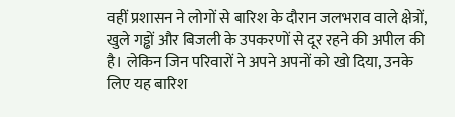वहीं प्रशासन ने लोगों से बारिश के दौरान जलभराव वाले क्षेत्रों, खुले गड्ढों और बिजली के उपकरणों से दूर रहने की अपील की है। लेकिन जिन परिवारों ने अपने अपनों को खो दिया, उनके लिए यह बारिश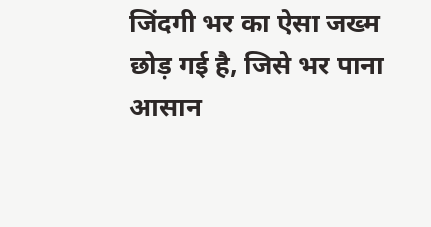जिंदगी भर का ऐसा जख्म छोड़ गई है, जिसे भर पाना आसान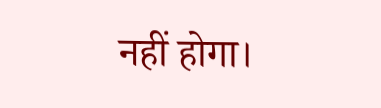नहीं होगा।